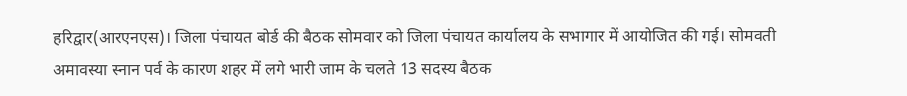हरिद्वार(आरएनएस)। जिला पंचायत बोर्ड की बैठक सोमवार को जिला पंचायत कार्यालय के सभागार में आयोजित की गई। सोमवती अमावस्या स्नान पर्व के कारण शहर में लगे भारी जाम के चलते 13 सदस्य बैठक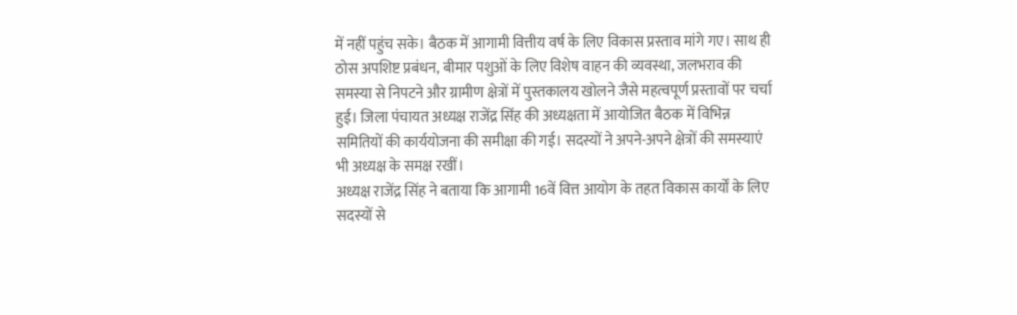में नहीं पहुंच सके। बैठक में आगामी वित्तीय वर्ष के लिए विकास प्रस्ताव मांगे गए। साथ ही ठोस अपशिष्ट प्रबंधन, बीमार पशुओं के लिए विशेष वाहन की व्यवस्था, जलभराव की समस्या से निपटने और ग्रामीण क्षेत्रों में पुस्तकालय खोलने जैसे महत्वपूर्ण प्रस्तावों पर चर्चा हुई। जिला पंचायत अध्यक्ष राजेंद्र सिंह की अध्यक्षता में आयोजित बैठक में विभिन्न समितियों की कार्ययोजना की समीक्षा की गई। सदस्यों ने अपने-अपने क्षेत्रों की समस्याएं भी अध्यक्ष के समक्ष रखीं।
अध्यक्ष राजेंद्र सिंह ने बताया कि आगामी 16वें वित्त आयोग के तहत विकास कार्यों के लिए सदस्यों से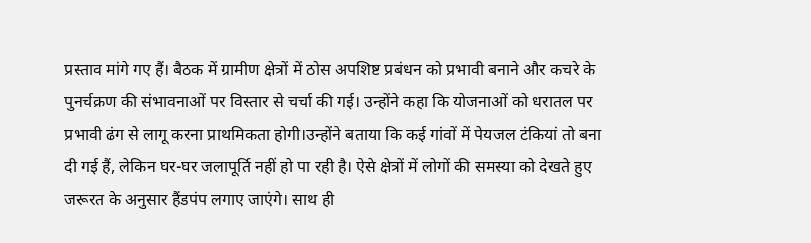प्रस्ताव मांगे गए हैं। बैठक में ग्रामीण क्षेत्रों में ठोस अपशिष्ट प्रबंधन को प्रभावी बनाने और कचरे के पुनर्चक्रण की संभावनाओं पर विस्तार से चर्चा की गई। उन्होंने कहा कि योजनाओं को धरातल पर प्रभावी ढंग से लागू करना प्राथमिकता होगी।उन्होंने बताया कि कई गांवों में पेयजल टंकियां तो बना दी गई हैं, लेकिन घर-घर जलापूर्ति नहीं हो पा रही है। ऐसे क्षेत्रों में लोगों की समस्या को देखते हुए जरूरत के अनुसार हैंडपंप लगाए जाएंगे। साथ ही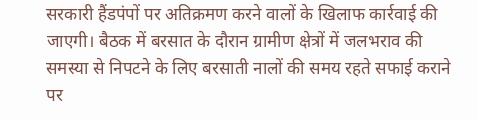सरकारी हैंडपंपों पर अतिक्रमण करने वालों के खिलाफ कार्रवाई की जाएगी। बैठक में बरसात के दौरान ग्रामीण क्षेत्रों में जलभराव की समस्या से निपटने के लिए बरसाती नालों की समय रहते सफाई कराने पर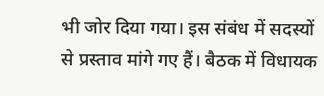भी जोर दिया गया। इस संबंध में सदस्यों से प्रस्ताव मांगे गए हैं। बैठक में विधायक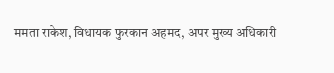ममता राकेश, विधायक फुरकान अहमद, अपर मुख्य अधिकारी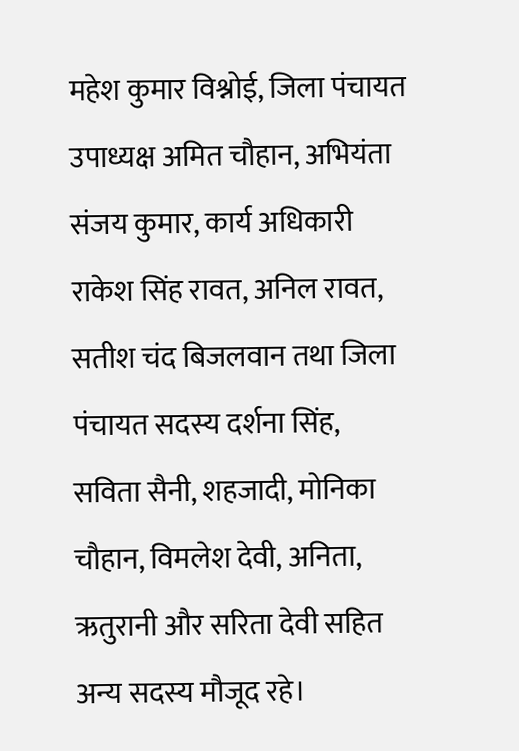महेश कुमार विश्नोई, जिला पंचायत उपाध्यक्ष अमित चौहान, अभियंता संजय कुमार, कार्य अधिकारी राकेश सिंह रावत, अनिल रावत, सतीश चंद बिजलवान तथा जिला पंचायत सदस्य दर्शना सिंह, सविता सैनी, शहजादी, मोनिका चौहान, विमलेश देवी, अनिता, ऋतुरानी और सरिता देवी सहित अन्य सदस्य मौजूद रहे।